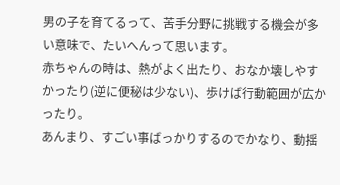男の子を育てるって、苦手分野に挑戦する機会が多い意味で、たいへんって思います。
赤ちゃんの時は、熱がよく出たり、おなか壊しやすかったり(逆に便秘は少ない)、歩けば行動範囲が広かったり。
あんまり、すごい事ばっかりするのでかなり、動揺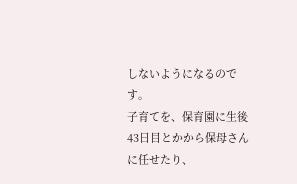しないようになるのです。
子育てを、保育園に生後43日目とかから保母さんに任せたり、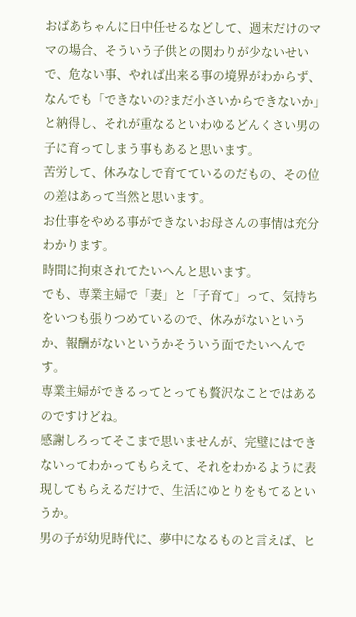おばあちゃんに日中任せるなどして、週末だけのママの場合、そういう子供との関わりが少ないせいで、危ない事、やれば出来る事の境界がわからず、なんでも「できないの?まだ小さいからできないか」と納得し、それが重なるといわゆるどんくさい男の子に育ってしまう事もあると思います。
苦労して、休みなしで育てているのだもの、その位の差はあって当然と思います。
お仕事をやめる事ができないお母さんの事情は充分わかります。
時間に拘束されてたいへんと思います。
でも、専業主婦で「妻」と「子育て」って、気持ちをいつも張りつめているので、休みがないというか、報酬がないというかそういう面でたいへんです。
専業主婦ができるってとっても贅沢なことではあるのですけどね。
感謝しろってそこまで思いませんが、完璧にはできないってわかってもらえて、それをわかるように表現してもらえるだけで、生活にゆとりをもてるというか。
男の子が幼児時代に、夢中になるものと言えば、ヒ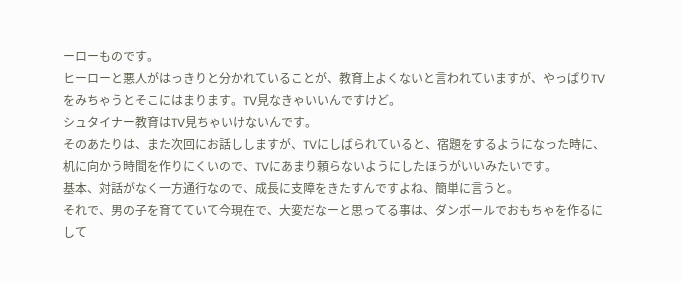ーローものです。
ヒーローと悪人がはっきりと分かれていることが、教育上よくないと言われていますが、やっぱりTVをみちゃうとそこにはまります。TV見なきゃいいんですけど。
シュタイナー教育はTV見ちゃいけないんです。
そのあたりは、また次回にお話ししますが、TVにしばられていると、宿題をするようになった時に、机に向かう時間を作りにくいので、TVにあまり頼らないようにしたほうがいいみたいです。
基本、対話がなく一方通行なので、成長に支障をきたすんですよね、簡単に言うと。
それで、男の子を育てていて今現在で、大変だなーと思ってる事は、ダンボールでおもちゃを作るにして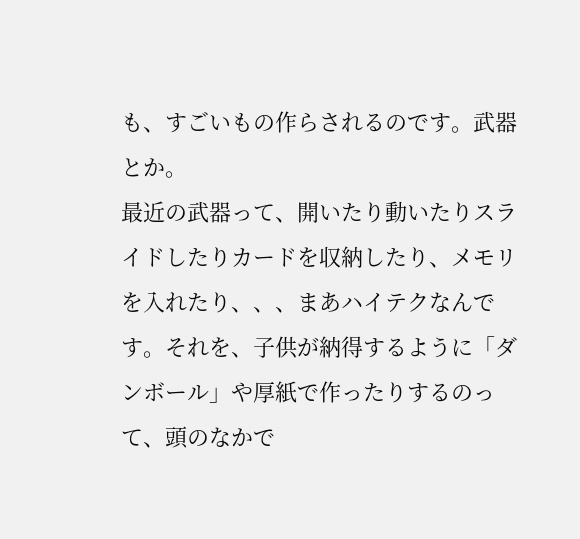も、すごいもの作らされるのです。武器とか。
最近の武器って、開いたり動いたりスライドしたりカードを収納したり、メモリを入れたり、、、まあハイテクなんです。それを、子供が納得するように「ダンボール」や厚紙で作ったりするのって、頭のなかで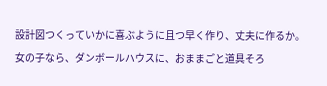設計図つくっていかに喜ぶように且つ早く作り、丈夫に作るか。女の子なら、ダンボールハウスに、おままごと道具そろ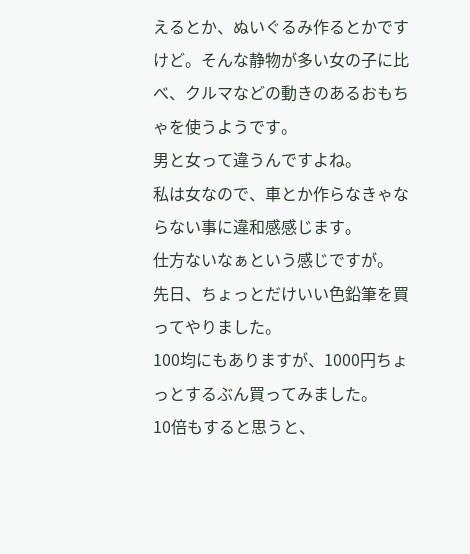えるとか、ぬいぐるみ作るとかですけど。そんな静物が多い女の子に比べ、クルマなどの動きのあるおもちゃを使うようです。
男と女って違うんですよね。
私は女なので、車とか作らなきゃならない事に違和感感じます。
仕方ないなぁという感じですが。
先日、ちょっとだけいい色鉛筆を買ってやりました。
100均にもありますが、1000円ちょっとするぶん買ってみました。
10倍もすると思うと、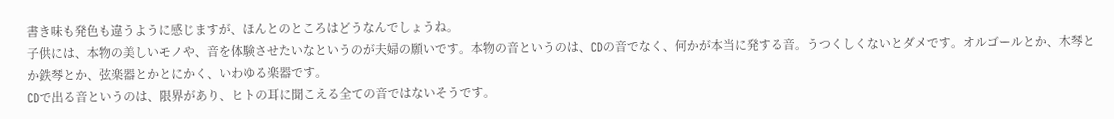書き味も発色も違うように感じますが、ほんとのところはどうなんでしょうね。
子供には、本物の美しいモノや、音を体験させたいなというのが夫婦の願いです。本物の音というのは、CDの音でなく、何かが本当に発する音。うつくしくないとダメです。オルゴールとか、木琴とか鉄琴とか、弦楽器とかとにかく、いわゆる楽器です。
CDで出る音というのは、限界があり、ヒトの耳に聞こえる全ての音ではないそうです。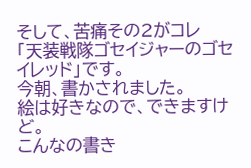そして、苦痛その2がコレ
「天装戦隊ゴセイジャーのゴセイレッド」です。
今朝、書かされました。
絵は好きなので、できますけど。
こんなの書き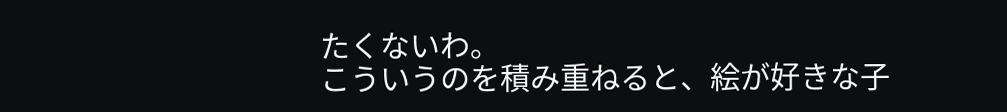たくないわ。
こういうのを積み重ねると、絵が好きな子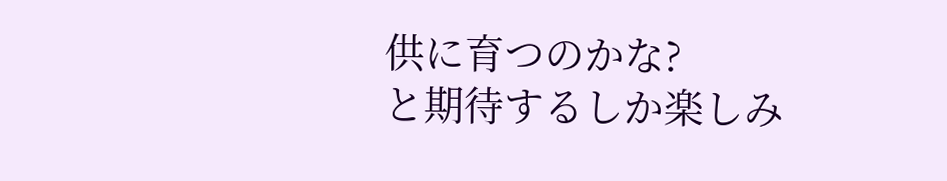供に育つのかな?
と期待するしか楽しみ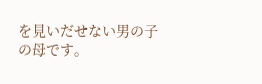を見いだせない男の子の母です。